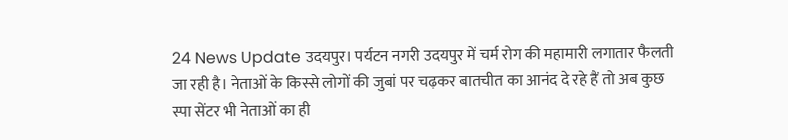24 News Update उदयपुर। पर्यटन नगरी उदयपुर में चर्म रोग की महामारी लगातार फैलती जा रही है। नेताओं के किस्से लोगों की जुबां पर चढ़कर बातचीत का आनंद दे रहे हैं तो अब कुछ स्पा सेंटर भी नेताओं का ही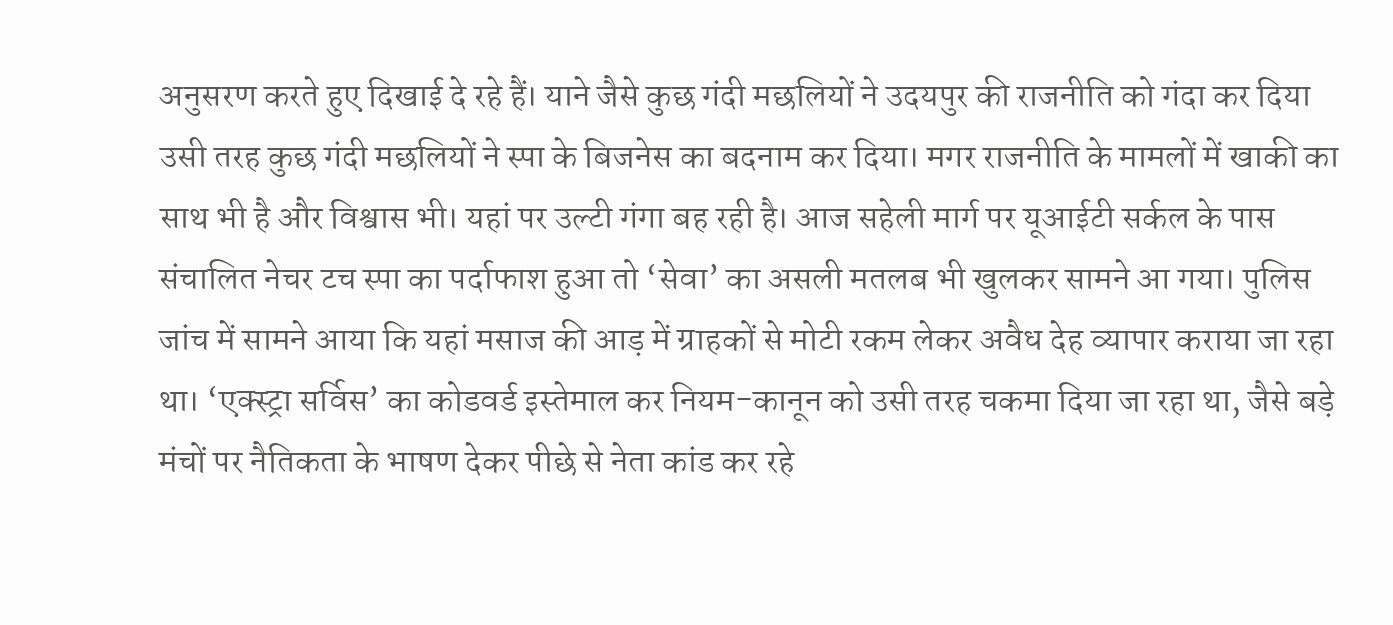अनुसरण करते हुए दिखाई दे रहे हैं। याने जैसे कुछ गंदी मछलियों ने उदयपुर की राजनीति को गंदा कर दिया उसी तरह कुछ गंदी मछलियों ने स्पा के बिजनेस का बदनाम कर दिया। मगर राजनीति के मामलों में खाकी का साथ भी है और विश्वास भी। यहां पर उल्टी गंगा बह रही है। आज सहेली मार्ग पर यूआईटी सर्कल के पास संचालित नेचर टच स्पा का पर्दाफाश हुआ तो ‘सेवा’ का असली मतलब भी खुलकर सामने आ गया। पुलिस जांच में सामने आया कि यहां मसाज की आड़ में ग्राहकों से मोटी रकम लेकर अवैध देह व्यापार कराया जा रहा था। ‘एक्स्ट्रा सर्विस’ का कोडवर्ड इस्तेमाल कर नियम-कानून को उसी तरह चकमा दिया जा रहा था, जैसे बड़े मंचों पर नैतिकता के भाषण देकर पीछे से नेता कांड कर रहे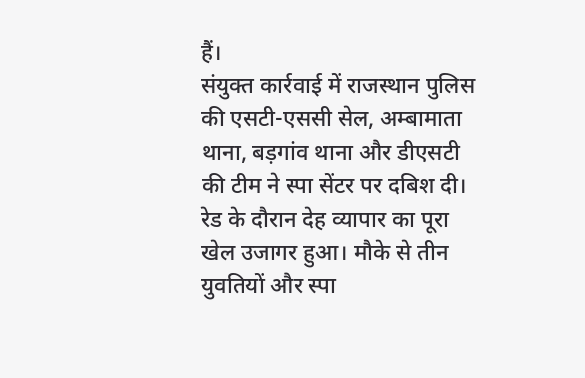हैं।
संयुक्त कार्रवाई में राजस्थान पुलिस की एसटी-एससी सेल, अम्बामाता थाना, बड़गांव थाना और डीएसटी की टीम ने स्पा सेंटर पर दबिश दी। रेड के दौरान देह व्यापार का पूरा खेल उजागर हुआ। मौके से तीन युवतियों और स्पा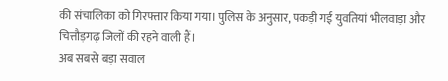की संचालिका को गिरफ्तार किया गया। पुलिस के अनुसार, पकड़ी गई युवतियां भीलवाड़ा और चित्तौड़गढ़ जिलों की रहने वाली हैं।
अब सबसे बड़ा सवाल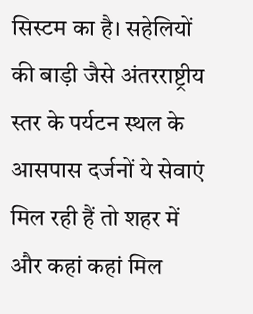सिस्टम का है। सहेलियों की बाड़ी जैसे अंतरराष्ट्रीय स्तर के पर्यटन स्थल के आसपास दर्जनों ये सेवाएं मिल रही हैं तो शहर में और कहां कहां मिल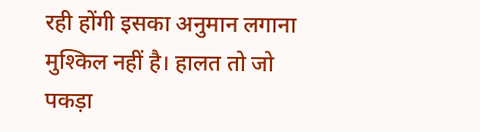रही होंगी इसका अनुमान लगाना मुश्किल नहीं है। हालत तो जो पकड़ा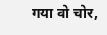गया वो चोर,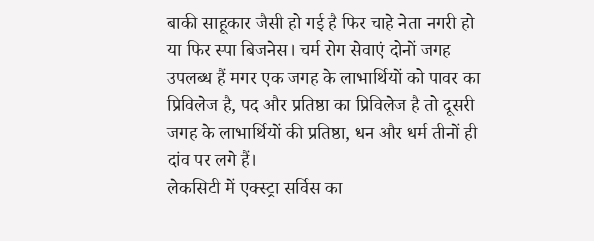बाकी साहूकार जैसी हो गई है फिर चाहे नेता नगरी हो या फिर स्पा बिजनेस। चर्म रोग सेवाएं दोनों जगह उपलब्ध हैं मगर एक जगह के लाभार्थियों को पावर का प्रिविलेज है, पद और प्रतिष्ठा का प्रिविलेज है तो दूसरी जगह के लाभार्थियों की प्रतिष्ठा, धन और धर्म तीनों ही दांव पर लगे हैं।
लेकसिटी में एक्स्ट्रा सर्विस का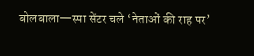बोलबाला—स्पा सेंटर चले ‘नेताओं की राह पर’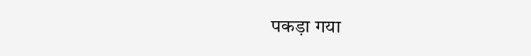पकड़ा गया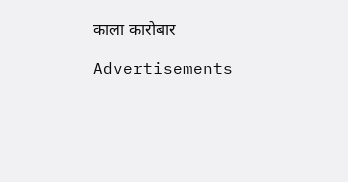काला कारोबार

Advertisements